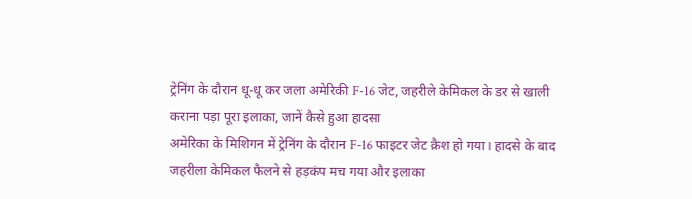ट्रेनिंग के दौरान धू-धू कर जला अमेरिकी F-16 जेट, जहरीले केमिकल के डर से खाली कराना पड़ा पूरा इलाका, जानें कैसे हुआ हादसा
अमेरिका के मिशिगन में ट्रेनिंग के दौरान F-16 फाइटर जेट क्रैश हो गया। हादसे के बाद जहरीला केमिकल फैलने से हड़कंप मच गया और इलाका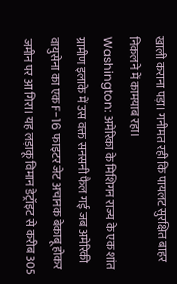खाली कराना पड़ा। गनीमत रही कि पायलट सुरक्षित बाहर निकलने में कामयाब रहा।
Washington: अमेरिका के मिशिगन राज्य के एक शांत ग्रामीण इलाके में उस वक्त सनसनी फैल गई जब अमेरिकी वायुसेना का एक F-16 फाइटर जेट अचानक बेकाबू होकर जमीन पर आ गिरा। यह लड़ाकू विमान डेट्रॉइट से करीब 305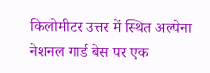किलोमीटर उत्तर में स्थित अल्पेना नेशनल गार्ड बेस पर एक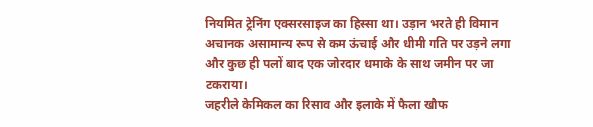नियमित ट्रेनिंग एक्सरसाइज का हिस्सा था। उड़ान भरते ही विमान अचानक असामान्य रूप से कम ऊंचाई और धीमी गति पर उड़ने लगा और कुछ ही पलों बाद एक जोरदार धमाके के साथ जमीन पर जा टकराया।
जहरीले केमिकल का रिसाव और इलाके में फैला खौफ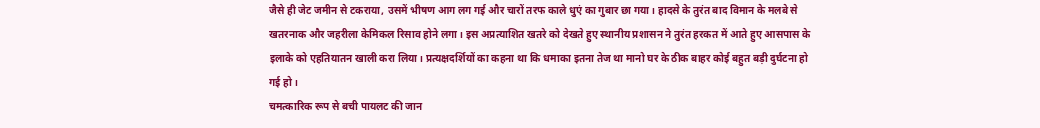जैसे ही जेट जमीन से टकराया, उसमें भीषण आग लग गई और चारों तरफ काले धुएं का गुबार छा गया। हादसे के तुरंत बाद विमान के मलबे से खतरनाक और जहरीला केमिकल रिसाव होने लगा। इस अप्रत्याशित खतरे को देखते हुए स्थानीय प्रशासन ने तुरंत हरकत में आते हुए आसपास के इलाके को एहतियातन खाली करा लिया। प्रत्यक्षदर्शियों का कहना था कि धमाका इतना तेज था मानो घर के ठीक बाहर कोई बहुत बड़ी दुर्घटना हो गई हो।
चमत्कारिक रूप से बची पायलट की जान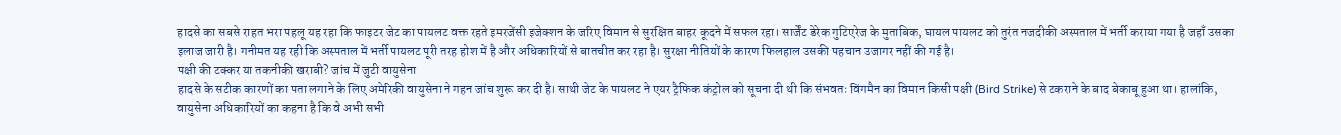हादसे का सबसे राहत भरा पहलू यह रहा कि फाइटर जेट का पायलट वक्त रहते इमरजेंसी इजेक्शन के जरिए विमान से सुरक्षित बाहर कूदने में सफल रहा। सार्जेंट डेरेक गुटिएरेज के मुताबिक, घायल पायलट को तुरंत नजदीकी अस्पताल में भर्ती कराया गया है जहाँ उसका इलाज जारी है। गनीमत यह रही कि अस्पताल में भर्ती पायलट पूरी तरह होश में है और अधिकारियों से बातचीत कर रहा है। सुरक्षा नीतियों के कारण फिलहाल उसकी पहचान उजागर नहीं की गई है।
पक्षी की टक्कर या तकनीकी खराबी? जांच में जुटी वायुसेना
हादसे के सटीक कारणों का पता लगाने के लिए अमेरिकी वायुसेना ने गहन जांच शुरू कर दी है। साथी जेट के पायलट ने एयर ट्रैफिक कंट्रोल को सूचना दी थी कि संभवतः विंगमैन का विमान किसी पक्षी (Bird Strike) से टकराने के बाद बेकाबू हुआ था। हालांकि, वायुसेना अधिकारियों का कहना है कि वे अभी सभी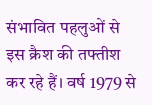संभावित पहलुओं से इस क्रैश की तफ्तीश कर रहे हैं। वर्ष 1979 से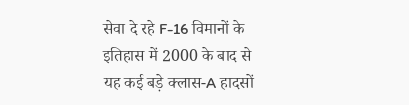सेवा दे रहे F-16 विमानों के इतिहास में 2000 के बाद से यह कई बड़े क्लास-A हादसों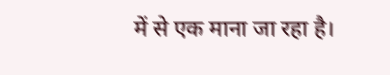में से एक माना जा रहा है।